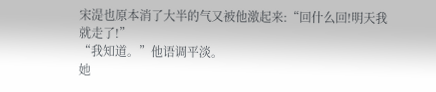宋湜也原本消了大半的气又被他激起来:“回什么回!明天我就走了!”
“我知道。”他语调平淡。
她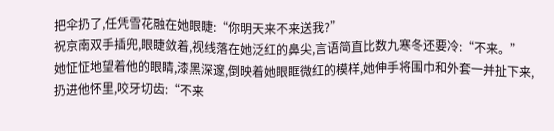把伞扔了,任凭雪花融在她眼睫:“你明天来不来送我?”
祝京南双手插兜,眼睫敛着,视线落在她泛红的鼻尖,言语简直比数九寒冬还要冷:“不来。”
她怔怔地望着他的眼睛,漆黑深邃,倒映着她眼眶微红的模样,她伸手将围巾和外套一并扯下来,扔进他怀里,咬牙切齿:“不来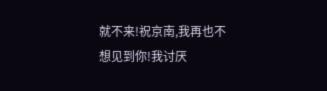就不来!祝京南,我再也不想见到你!我讨厌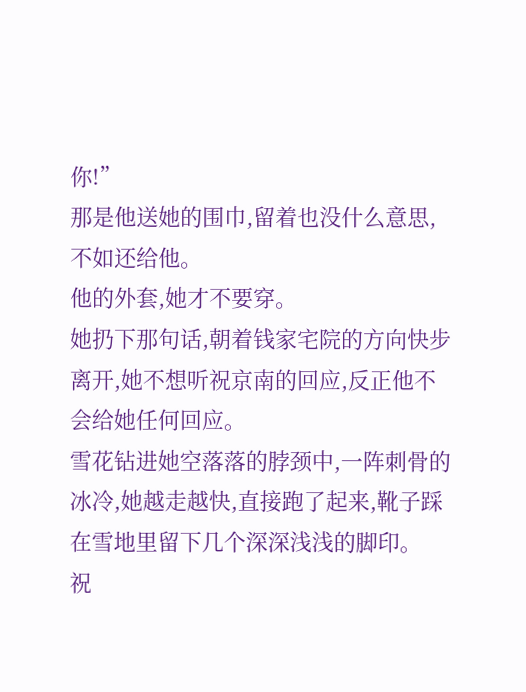你!”
那是他送她的围巾,留着也没什么意思,不如还给他。
他的外套,她才不要穿。
她扔下那句话,朝着钱家宅院的方向快步离开,她不想听祝京南的回应,反正他不会给她任何回应。
雪花钻进她空落落的脖颈中,一阵刺骨的冰冷,她越走越快,直接跑了起来,靴子踩在雪地里留下几个深深浅浅的脚印。
祝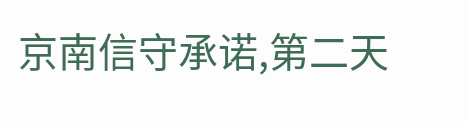京南信守承诺,第二天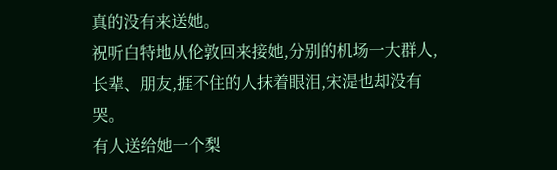真的没有来送她。
祝听白特地从伦敦回来接她,分别的机场一大群人,长辈、朋友,捱不住的人抹着眼泪,宋湜也却没有哭。
有人送给她一个梨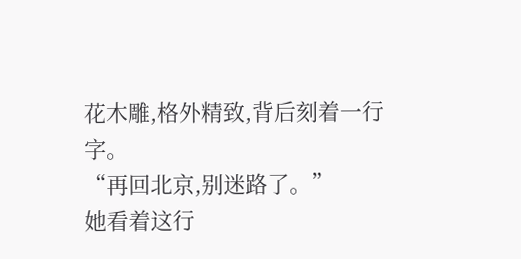花木雕,格外精致,背后刻着一行字。
“再回北京,别迷路了。”
她看着这行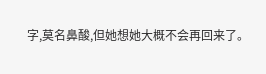字,莫名鼻酸,但她想她大概不会再回来了。